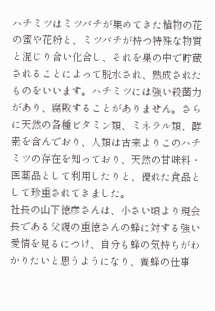ハチミツはミツバチが集めてきた植物の花の蜜や花粉と、ミツバチが持つ特殊な物質と混じり合い化合し、それを巣の中で貯蔵されることによって脱水され、熟成されたものをいいます。ハチミツには強い殺菌力があり、腐敗することがありません。さらに天然の各種ビタミン類、ミネラル類、酵素を含んでおり、人類は古来よりこのハチミツの存在を知っており、天然の甘味料・医薬品として利用したりと、優れた食品として珍重されてきました。
社長の山下徳彦さんは、小さい頃より現会長である父親の重徳さんの蜂に対する強い愛情を見るにつけ、自分も蜂の気持ちがわかりたいと思うようになり、養蜂の仕事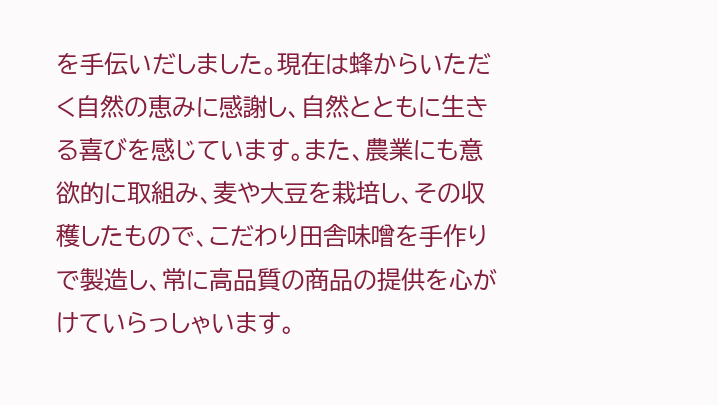を手伝いだしました。現在は蜂からいただく自然の恵みに感謝し、自然とともに生きる喜びを感じています。また、農業にも意欲的に取組み、麦や大豆を栽培し、その収穫したもので、こだわり田舎味噌を手作りで製造し、常に高品質の商品の提供を心がけていらっしゃいます。